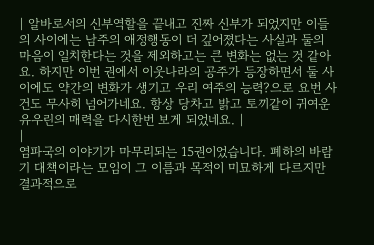| 알바로서의 신부역할을 끝내고 진짜 신부가 되었지만 이들의 사이에는 남주의 애정행동이 더 깊어졌다는 사실과 둘의 마음이 일치한다는 것을 제외하고는 큰 변화는 없는 것 같아요. 하지만 이번 권에서 이웃나라의 공주가 등장하면서 둘 사이에도 약간의 변화가 생기고 우리 여주의 능력?으로 요번 사건도 무사히 넘어가네요. 항상 당차고 밝고 토끼같이 귀여운 유우린의 매력을 다시한번 보게 되었네요. |
|
염파국의 이야기가 마무리되는 15권이었습니다. 폐하의 바람기 대책이라는 모임이 그 이름과 목적이 미묘하게 다르지만 결과적으로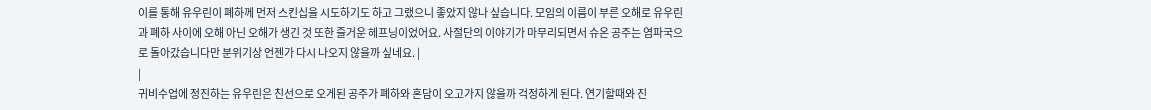이를 통해 유우린이 폐하께 먼저 스킨십을 시도하기도 하고 그랬으니 좋았지 않나 싶습니다. 모임의 이름이 부른 오해로 유우린과 폐하 사이에 오해 아닌 오해가 생긴 것 또한 즐거운 헤프닝이었어요. 사절단의 이야기가 마무리되면서 슈온 공주는 염파국으로 돌아갔습니다만 분위기상 언젠가 다시 나오지 않을까 싶네요. |
|
귀비수업에 정진하는 유우린은 친선으로 오게된 공주가 폐하와 혼담이 오고가지 않을까 걱정하게 된다. 연기할때와 진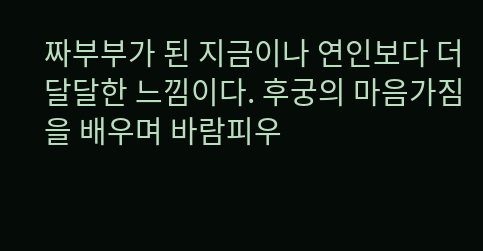짜부부가 된 지금이나 연인보다 더 달달한 느낌이다. 후궁의 마음가짐을 배우며 바람피우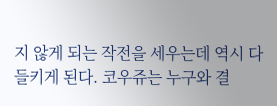지 않게 되는 작전을 세우는데 역시 다들키게 된다. 코우쥬는 누구와 결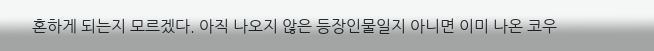혼하게 되는지 모르겠다. 아직 나오지 않은 등장인물일지 아니면 이미 나온 코우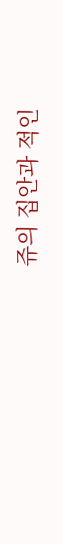쥬의 집안과 적인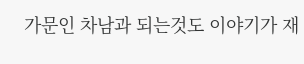가문인 차남과 되는것도 이야기가 재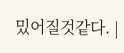밌어질것같다. |